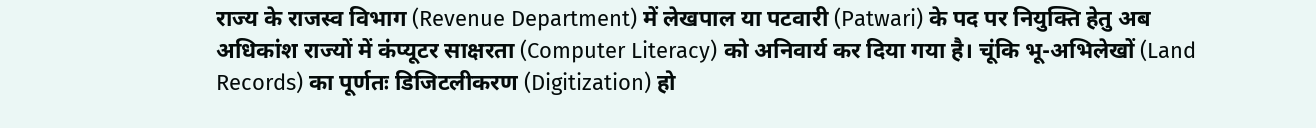राज्य के राजस्व विभाग (Revenue Department) में लेखपाल या पटवारी (Patwari) के पद पर नियुक्ति हेतु अब अधिकांश राज्यों में कंप्यूटर साक्षरता (Computer Literacy) को अनिवार्य कर दिया गया है। चूंकि भू-अभिलेखों (Land Records) का पूर्णतः डिजिटलीकरण (Digitization) हो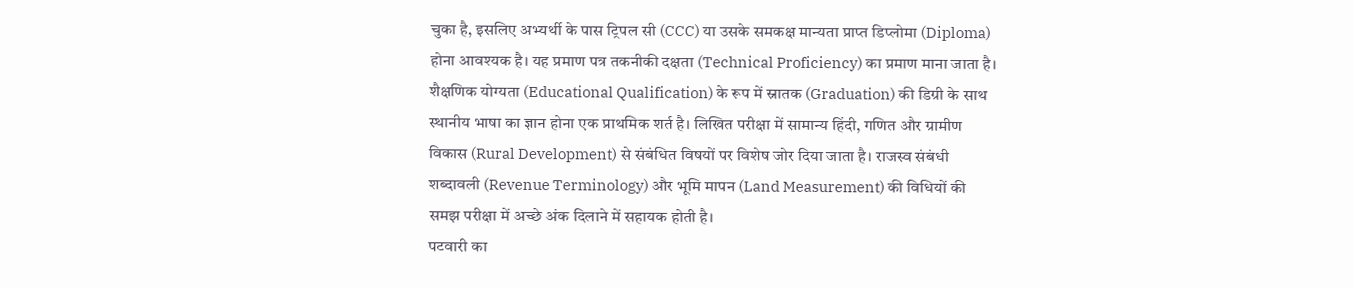चुका है, इसलिए अभ्यर्थी के पास ट्रिपल सी (CCC) या उसके समकक्ष मान्यता प्राप्त डिप्लोमा (Diploma) होना आवश्यक है। यह प्रमाण पत्र तकनीकी दक्षता (Technical Proficiency) का प्रमाण माना जाता है।
शैक्षणिक योग्यता (Educational Qualification) के रूप में स्नातक (Graduation) की डिग्री के साथ स्थानीय भाषा का ज्ञान होना एक प्राथमिक शर्त है। लिखित परीक्षा में सामान्य हिंदी, गणित और ग्रामीण विकास (Rural Development) से संबंधित विषयों पर विशेष जोर दिया जाता है। राजस्व संबंधी शब्दावली (Revenue Terminology) और भूमि मापन (Land Measurement) की विधियों की समझ परीक्षा में अच्छे अंक दिलाने में सहायक होती है।
पटवारी का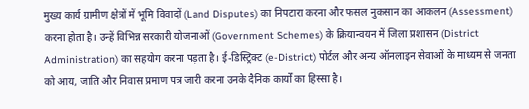मुख्य कार्य ग्रामीण क्षेत्रों में भूमि विवादों (Land Disputes) का निपटारा करना और फसल नुकसान का आकलन (Assessment) करना होता है। उन्हें विभिन्न सरकारी योजनाओं (Government Schemes) के क्रियान्वयन में जिला प्रशासन (District Administration) का सहयोग करना पड़ता है। ई-डिस्ट्रिक्ट (e-District) पोर्टल और अन्य ऑनलाइन सेवाओं के माध्यम से जनता को आय, जाति और निवास प्रमाण पत्र जारी करना उनके दैनिक कार्यों का हिस्सा है।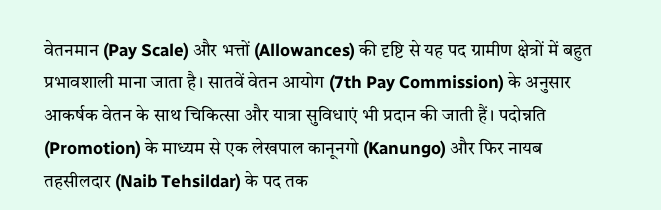वेतनमान (Pay Scale) और भत्तों (Allowances) की दृष्टि से यह पद ग्रामीण क्षेत्रों में बहुत प्रभावशाली माना जाता है। सातवें वेतन आयोग (7th Pay Commission) के अनुसार आकर्षक वेतन के साथ चिकित्सा और यात्रा सुविधाएं भी प्रदान की जाती हैं। पदोन्नति (Promotion) के माध्यम से एक लेखपाल कानूनगो (Kanungo) और फिर नायब तहसीलदार (Naib Tehsildar) के पद तक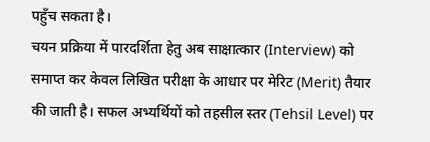पहुँच सकता है।
चयन प्रक्रिया में पारदर्शिता हेतु अब साक्षात्कार (Interview) को समाप्त कर केवल लिखित परीक्षा के आधार पर मेरिट (Merit) तैयार की जाती है। सफल अभ्यर्थियों को तहसील स्तर (Tehsil Level) पर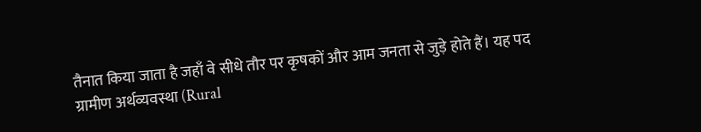तैनात किया जाता है जहाँ वे सीधे तौर पर कृषकों और आम जनता से जुड़े होते हैं। यह पद ग्रामीण अर्थव्यवस्था (Rural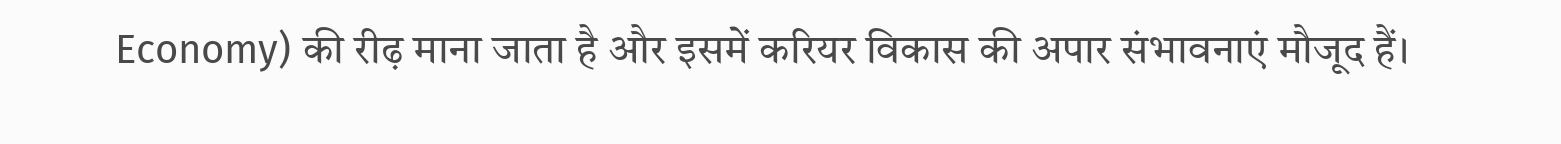Economy) की रीढ़ माना जाता है और इसमें करियर विकास की अपार संभावनाएं मौजूद हैं।